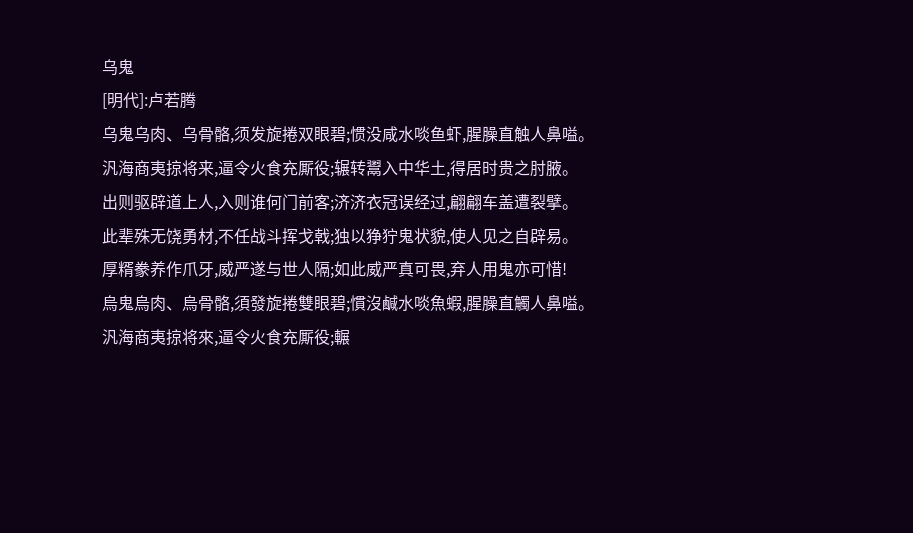乌鬼
[明代]:卢若腾
乌鬼乌肉、乌骨骼,须发旋捲双眼碧;惯没咸水啖鱼虾,腥臊直触人鼻嗌。
汎海商夷掠将来,逼令火食充厮役;辗转鬻入中华土,得居时贵之肘腋。
出则驱辟道上人,入则谁何门前客;济济衣冠误经过,翩翩车盖遭裂擘。
此辈殊无饶勇材,不任战斗挥戈戟;独以狰狞鬼状貌,使人见之自辟易。
厚糈豢养作爪牙,威严遂与世人隔;如此威严真可畏,弃人用鬼亦可惜!
烏鬼烏肉、烏骨骼,須發旋捲雙眼碧;慣沒鹹水啖魚蝦,腥臊直觸人鼻嗌。
汎海商夷掠将來,逼令火食充厮役;輾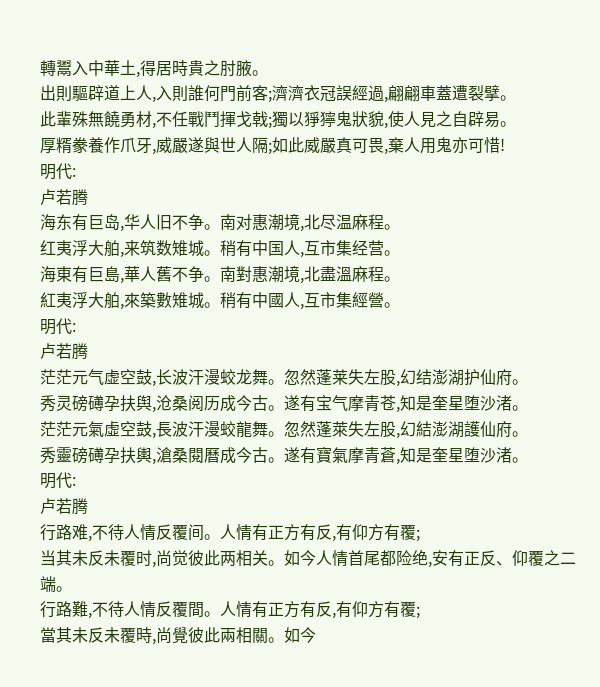轉鬻入中華土,得居時貴之肘腋。
出則驅辟道上人,入則誰何門前客;濟濟衣冠誤經過,翩翩車蓋遭裂擘。
此輩殊無饒勇材,不任戰鬥揮戈戟;獨以猙獰鬼狀貌,使人見之自辟易。
厚糈豢養作爪牙,威嚴遂與世人隔;如此威嚴真可畏,棄人用鬼亦可惜!
明代:
卢若腾
海东有巨岛,华人旧不争。南对惠潮境,北尽温麻程。
红夷浮大舶,来筑数雉城。稍有中国人,互市集经营。
海東有巨島,華人舊不争。南對惠潮境,北盡溫麻程。
紅夷浮大舶,來築數雉城。稍有中國人,互市集經營。
明代:
卢若腾
茫茫元气虚空鼓,长波汗漫蛟龙舞。忽然蓬莱失左股,幻结澎湖护仙府。
秀灵磅礡孕扶舆,沧桑阅历成今古。遂有宝气摩青苍,知是奎星堕沙渚。
茫茫元氣虛空鼓,長波汗漫蛟龍舞。忽然蓬萊失左股,幻結澎湖護仙府。
秀靈磅礡孕扶輿,滄桑閱曆成今古。遂有寶氣摩青蒼,知是奎星堕沙渚。
明代:
卢若腾
行路难,不待人情反覆间。人情有正方有反,有仰方有覆;
当其未反未覆时,尚觉彼此两相关。如今人情首尾都险绝,安有正反、仰覆之二端。
行路難,不待人情反覆間。人情有正方有反,有仰方有覆;
當其未反未覆時,尚覺彼此兩相關。如今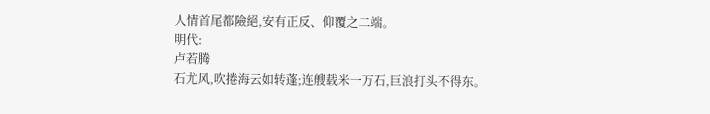人情首尾都險絕,安有正反、仰覆之二端。
明代:
卢若腾
石尤风,吹捲海云如转蓬;连艘载米一万石,巨浪打头不得东。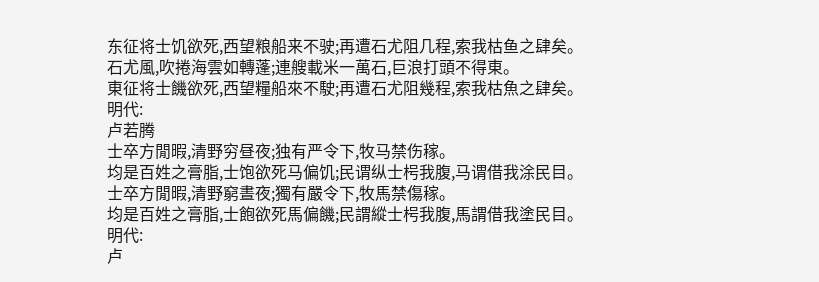东征将士饥欲死,西望粮船来不驶;再遭石尤阻几程,索我枯鱼之肆矣。
石尤風,吹捲海雲如轉蓬;連艘載米一萬石,巨浪打頭不得東。
東征将士饑欲死,西望糧船來不駛;再遭石尤阻幾程,索我枯魚之肆矣。
明代:
卢若腾
士卒方閒暇,清野穷昼夜;独有严令下,牧马禁伤稼。
均是百姓之膏脂,士饱欲死马偏饥;民谓纵士枵我腹,马谓借我涂民目。
士卒方閒暇,清野窮晝夜;獨有嚴令下,牧馬禁傷稼。
均是百姓之膏脂,士飽欲死馬偏饑;民謂縱士枵我腹,馬謂借我塗民目。
明代:
卢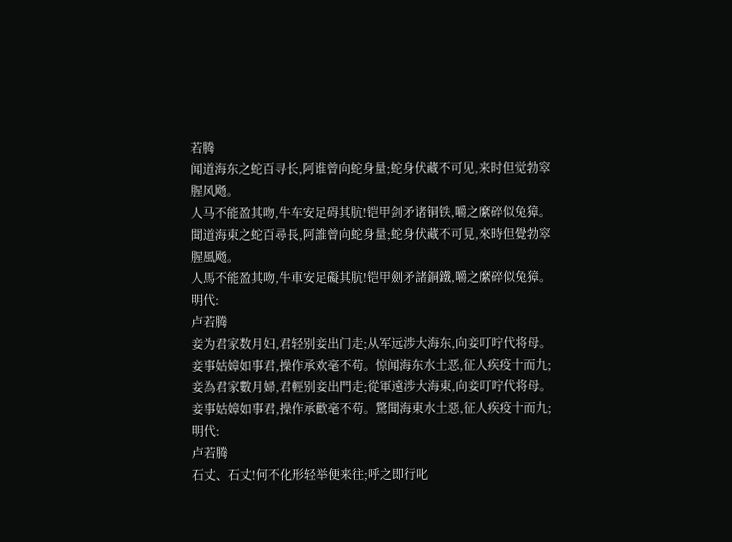若腾
闻道海东之蛇百寻长,阿谁曾向蛇身量;蛇身伏藏不可见,来时但觉勃窣腥风飏。
人马不能盈其吻,牛车安足碍其肮!铠甲剑矛诸铜铁,嚼之縻碎似兔獐。
聞道海東之蛇百尋長,阿誰曾向蛇身量;蛇身伏藏不可見,來時但覺勃窣腥風飏。
人馬不能盈其吻,牛車安足礙其肮!铠甲劍矛諸銅鐵,嚼之縻碎似兔獐。
明代:
卢若腾
妾为君家数月妇,君轻别妾出门走;从军远涉大海东,向妾叮咛代将母。
妾事姑嫜如事君,操作承欢毫不苟。惊闻海东水土恶,征人疾疫十而九;
妾為君家數月婦,君輕别妾出門走;從軍遠涉大海東,向妾叮咛代将母。
妾事姑嫜如事君,操作承歡毫不苟。驚聞海東水土惡,征人疾疫十而九;
明代:
卢若腾
石丈、石丈!何不化形轻举便来往;呼之即行叱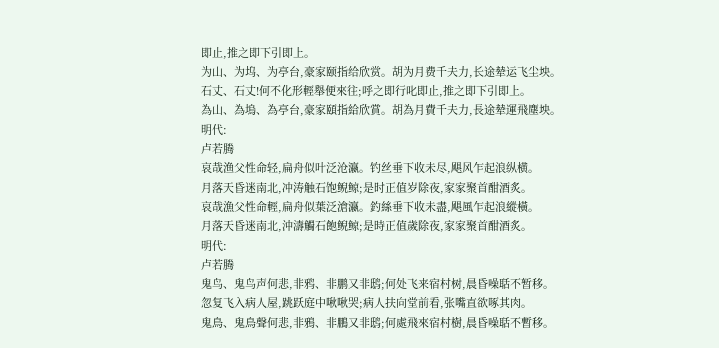即止,推之即下引即上。
为山、为坞、为亭台,豪家颐指给欣赏。胡为月费千夫力,长途辇运飞尘坱。
石丈、石丈!何不化形輕舉便來往;呼之即行叱即止,推之即下引即上。
為山、為塢、為亭台,豪家頤指給欣賞。胡為月費千夫力,長途辇運飛塵坱。
明代:
卢若腾
哀哉渔父性命轻,扁舟似叶泛沧瀛。钓丝垂下收未尽,飓风乍起浪纵横。
月落天昏迷南北,冲涛触石饱鲵鲸;是时正值岁除夜,家家聚首酣酒炙。
哀哉漁父性命輕,扁舟似葉泛滄瀛。釣絲垂下收未盡,飓風乍起浪縱橫。
月落天昏迷南北,沖濤觸石飽鲵鲸;是時正值歲除夜,家家聚首酣酒炙。
明代:
卢若腾
鬼鸟、鬼鸟声何悲,非鸦、非鹏又非鸱;何处飞来宿村树,晨昏噪聒不暂移。
忽复飞入病人屋,跳跃庭中啾啾哭;病人扶向堂前看,张嘴直欲啄其肉。
鬼鳥、鬼鳥聲何悲,非鴉、非鵬又非鸱;何處飛來宿村樹,晨昏噪聒不暫移。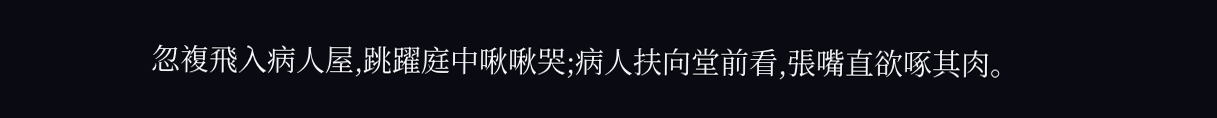忽複飛入病人屋,跳躍庭中啾啾哭;病人扶向堂前看,張嘴直欲啄其肉。